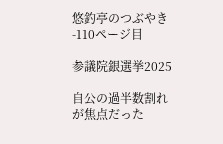悠釣亭のつぶやき -110ページ目

参議院銀選挙2025

自公の過半数割れが焦点だった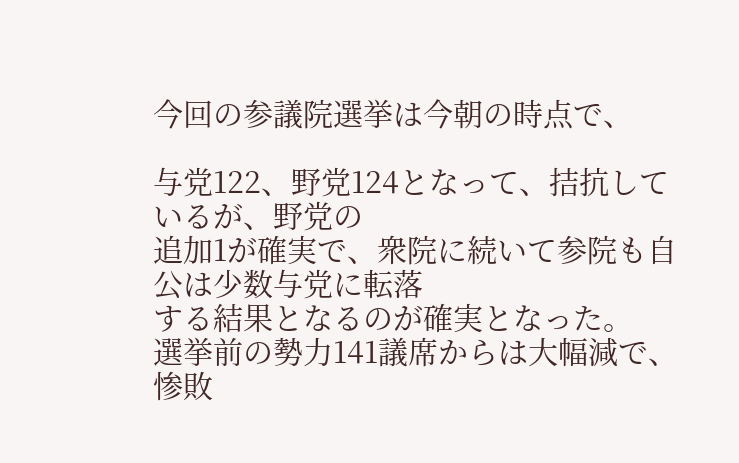今回の参議院選挙は今朝の時点で、

与党122、野党124となって、拮抗しているが、野党の
追加1が確実で、衆院に続いて参院も自公は少数与党に転落
する結果となるのが確実となった。
選挙前の勢力141議席からは大幅減で、惨敗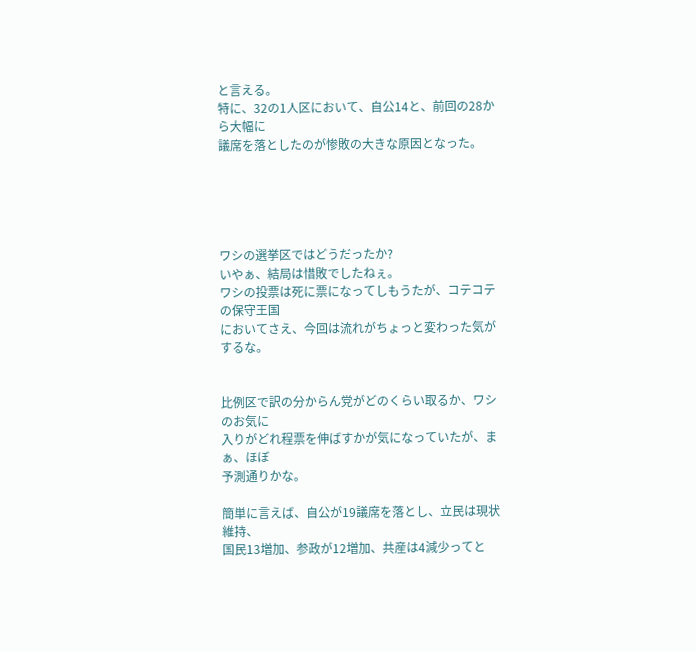と言える。
特に、32の1人区において、自公14と、前回の28から大幅に
議席を落としたのが惨敗の大きな原因となった。





ワシの選挙区ではどうだったか?
いやぁ、結局は惜敗でしたねぇ。
ワシの投票は死に票になってしもうたが、コテコテの保守王国
においてさえ、今回は流れがちょっと変わった気がするな。


比例区で訳の分からん党がどのくらい取るか、ワシのお気に
入りがどれ程票を伸ばすかが気になっていたが、まぁ、ほぼ
予測通りかな。

簡単に言えば、自公が19議席を落とし、立民は現状維持、
国民13増加、参政が12増加、共産は4減少ってと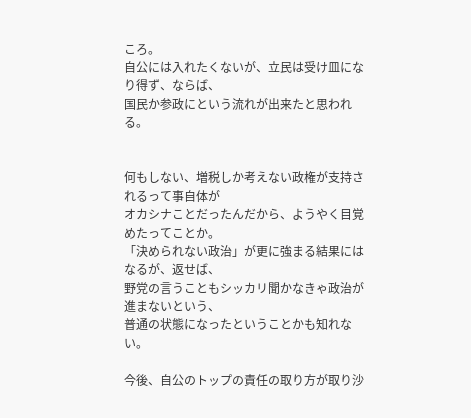ころ。
自公には入れたくないが、立民は受け皿になり得ず、ならば、
国民か参政にという流れが出来たと思われる。


何もしない、増税しか考えない政権が支持されるって事自体が
オカシナことだったんだから、ようやく目覚めたってことか。
「決められない政治」が更に強まる結果にはなるが、返せば、
野党の言うこともシッカリ聞かなきゃ政治が進まないという、
普通の状態になったということかも知れない。

今後、自公のトップの責任の取り方が取り沙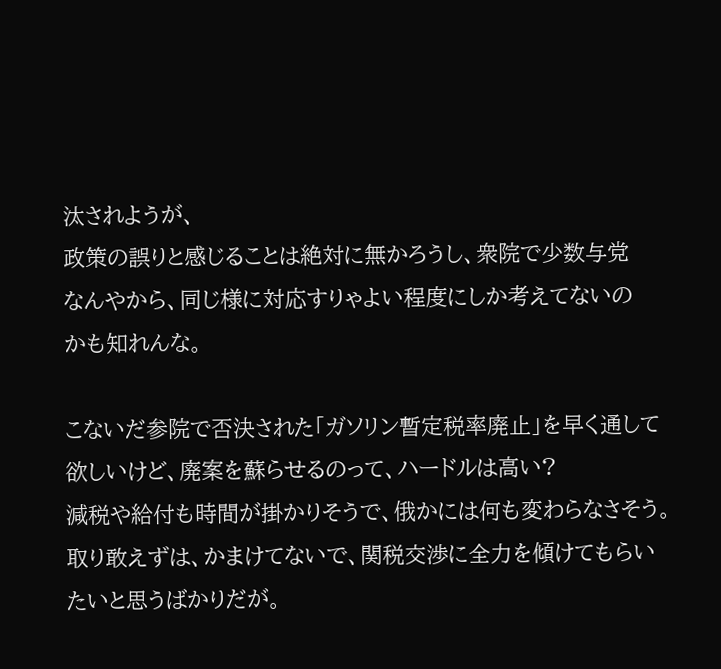汰されようが、
政策の誤りと感じることは絶対に無かろうし、衆院で少数与党
なんやから、同じ様に対応すりゃよい程度にしか考えてないの
かも知れんな。

こないだ参院で否決された「ガソリン暫定税率廃止」を早く通して
欲しいけど、廃案を蘇らせるのって、ハードルは高い?
減税や給付も時間が掛かりそうで、俄かには何も変わらなさそう。
取り敢えずは、かまけてないで、関税交渉に全力を傾けてもらい
たいと思うばかりだが。